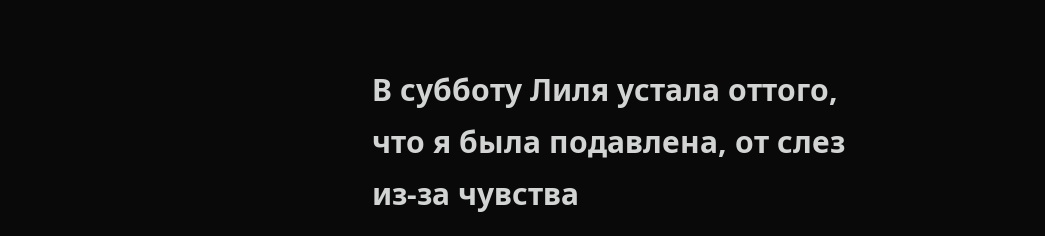В субботу Лиля устала оттого, что я была подавлена, от слез из-за чувства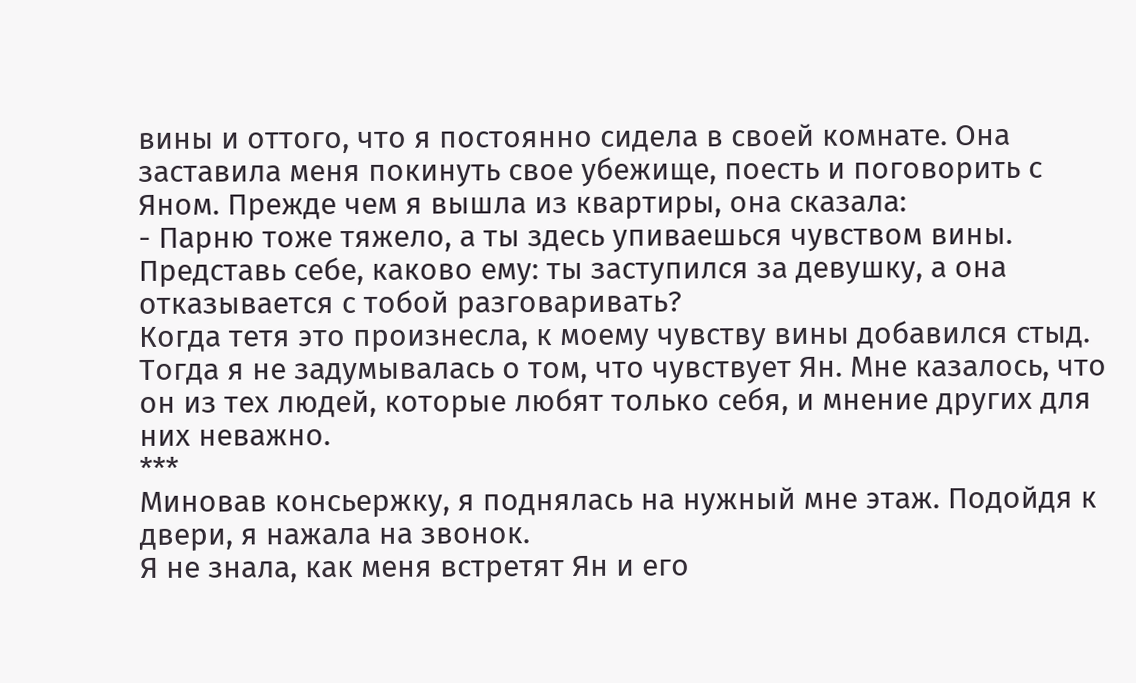вины и оттого, что я постоянно сидела в своей комнате. Она заставила меня покинуть свое убежище, поесть и поговорить с Яном. Прежде чем я вышла из квартиры, она сказала:
- Парню тоже тяжело, а ты здесь упиваешься чувством вины. Представь себе, каково ему: ты заступился за девушку, а она отказывается с тобой разговаривать?
Когда тетя это произнесла, к моему чувству вины добавился стыд. Тогда я не задумывалась о том, что чувствует Ян. Мне казалось, что он из тех людей, которые любят только себя, и мнение других для них неважно.
***
Миновав консьержку, я поднялась на нужный мне этаж. Подойдя к двери, я нажала на звонок.
Я не знала, как меня встретят Ян и его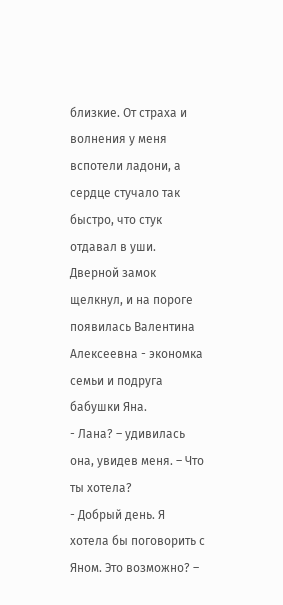близкие. От страха и волнения у меня вспотели ладони, а сердце стучало так быстро, что стук отдавал в уши.
Дверной замок щелкнул, и на пороге появилась Валентина Алексеевна - экономка семьи и подруга бабушки Яна.
- Лана? – удивилась она, увидев меня. – Что ты хотела?
- Добрый день. Я хотела бы поговорить с Яном. Это возможно? –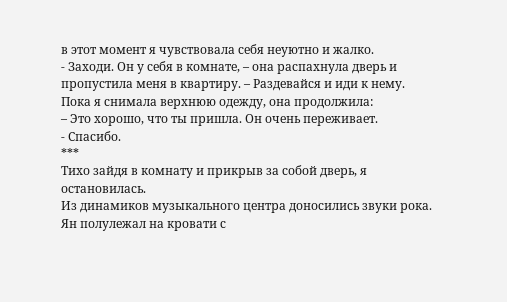в этот момент я чувствовала себя неуютно и жалко.
- Заходи. Он у себя в комнате, – она распахнула дверь и пропустила меня в квартиру. – Раздевайся и иди к нему.
Пока я снимала верхнюю одежду, она продолжила:
– Это хорошо, что ты пришла. Он очень переживает.
- Спасибо.
***
Тихо зайдя в комнату и прикрыв за собой дверь, я остановилась.
Из динамиков музыкального центра доносились звуки рока. Ян полулежал на кровати с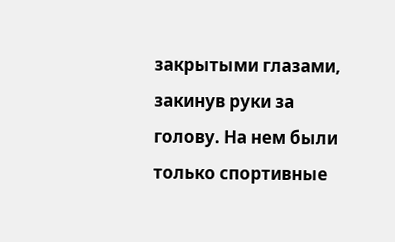закрытыми глазами, закинув руки за голову. На нем были только спортивные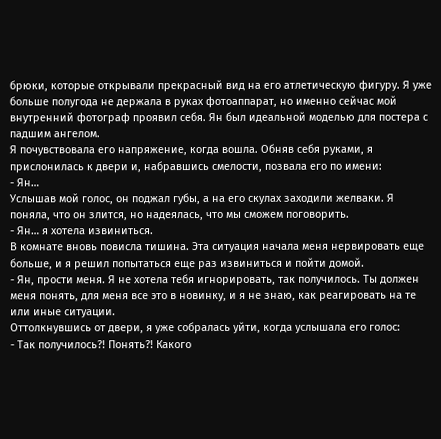брюки, которые открывали прекрасный вид на его атлетическую фигуру. Я уже больше полугода не держала в руках фотоаппарат, но именно сейчас мой внутренний фотограф проявил себя. Ян был идеальной моделью для постера с падшим ангелом.
Я почувствовала его напряжение, когда вошла. Обняв себя руками, я прислонилась к двери и, набравшись смелости, позвала его по имени:
- Ян…
Услышав мой голос, он поджал губы, а на его скулах заходили желваки. Я поняла, что он злится, но надеялась, что мы сможем поговорить.
- Ян… я хотела извиниться.
В комнате вновь повисла тишина. Эта ситуация начала меня нервировать еще больше, и я решил попытаться еще раз извиниться и пойти домой.
- Ян, прости меня. Я не хотела тебя игнорировать, так получилось. Ты должен меня понять, для меня все это в новинку, и я не знаю, как реагировать на те или иные ситуации.
Оттолкнувшись от двери, я уже собралась уйти, когда услышала его голос:
- Так получилось?! Понять?! Какого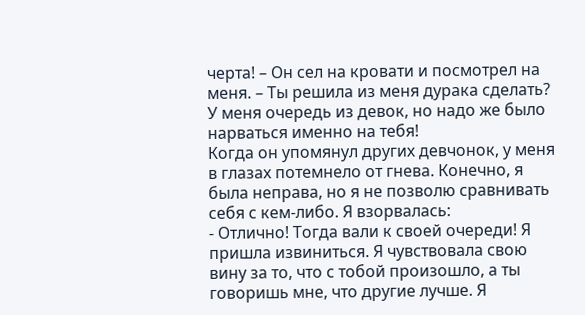черта! – Он сел на кровати и посмотрел на меня. – Ты решила из меня дурака сделать? У меня очередь из девок, но надо же было нарваться именно на тебя!
Когда он упомянул других девчонок, у меня в глазах потемнело от гнева. Конечно, я была неправа, но я не позволю сравнивать себя с кем-либо. Я взорвалась:
- Отлично! Тогда вали к своей очереди! Я пришла извиниться. Я чувствовала свою вину за то, что с тобой произошло, а ты говоришь мне, что другие лучше. Я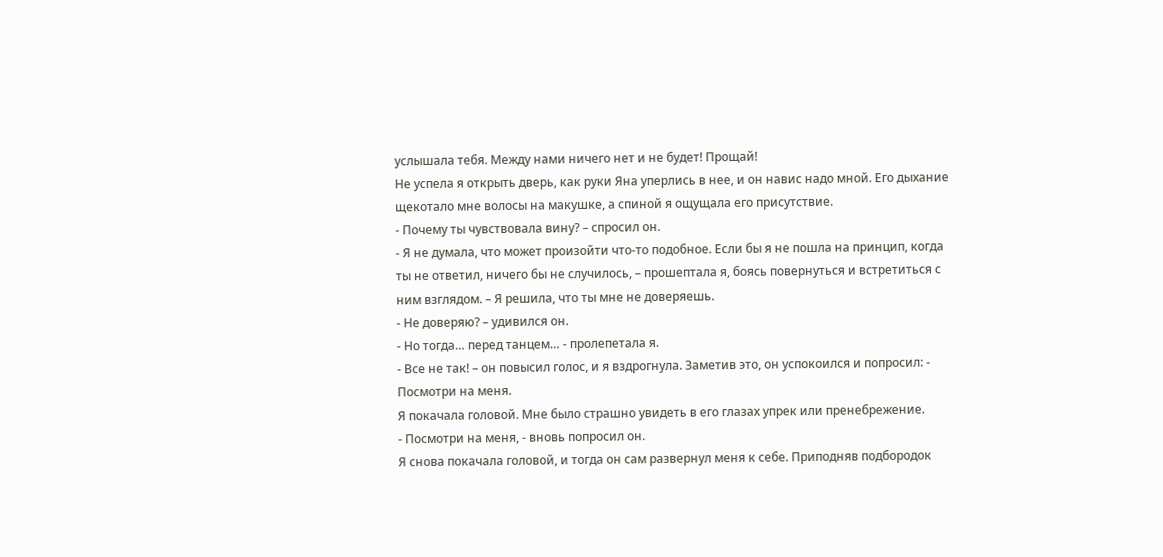услышала тебя. Между нами ничего нет и не будет! Прощай!
Не успела я открыть дверь, как руки Яна уперлись в нее, и он навис надо мной. Его дыхание щекотало мне волосы на макушке, а спиной я ощущала его присутствие.
- Почему ты чувствовала вину? – спросил он.
- Я не думала, что может произойти что-то подобное. Если бы я не пошла на принцип, когда ты не ответил, ничего бы не случилось, – прошептала я, боясь повернуться и встретиться с ним взглядом. – Я решила, что ты мне не доверяешь.
- Не доверяю? – удивился он.
- Но тогда… перед танцем… - пролепетала я.
- Все не так! – он повысил голос, и я вздрогнула. Заметив это, он успокоился и попросил: - Посмотри на меня.
Я покачала головой. Мне было страшно увидеть в его глазах упрек или пренебрежение.
- Посмотри на меня, - вновь попросил он.
Я снова покачала головой, и тогда он сам развернул меня к себе. Приподняв подбородок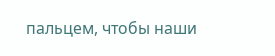пальцем, чтобы наши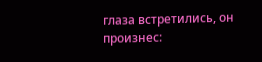глаза встретились, он произнес: